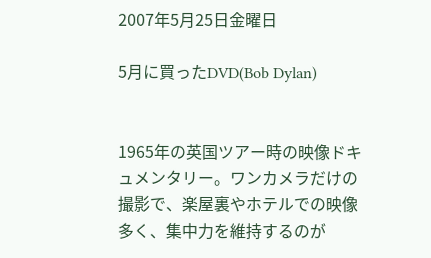2007年5月25日金曜日

5月に買ったDVD(Bob Dylan)


1965年の英国ツアー時の映像ドキュメンタリー。ワンカメラだけの撮影で、楽屋裏やホテルでの映像多く、集中力を維持するのが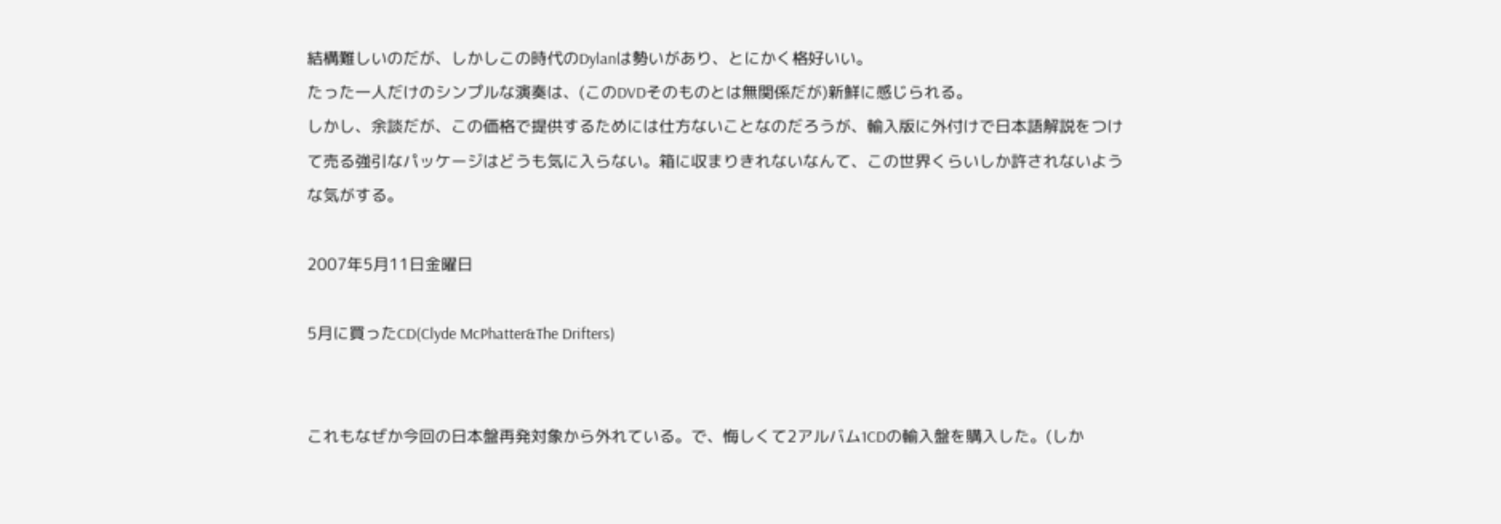結構難しいのだが、しかしこの時代のDylanは勢いがあり、とにかく格好いい。
たった一人だけのシンプルな演奏は、(このDVDそのものとは無関係だが)新鮮に感じられる。
しかし、余談だが、この価格で提供するためには仕方ないことなのだろうが、輸入版に外付けで日本語解説をつけて売る強引なパッケージはどうも気に入らない。箱に収まりきれないなんて、この世界くらいしか許されないような気がする。

2007年5月11日金曜日

5月に買ったCD(Clyde McPhatter&The Drifters)


これもなぜか今回の日本盤再発対象から外れている。で、悔しくて2アルバム1CDの輸入盤を購入した。(しか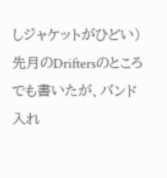しジャケットがひどい)
先月のDriftersのところでも書いたが、バンド入れ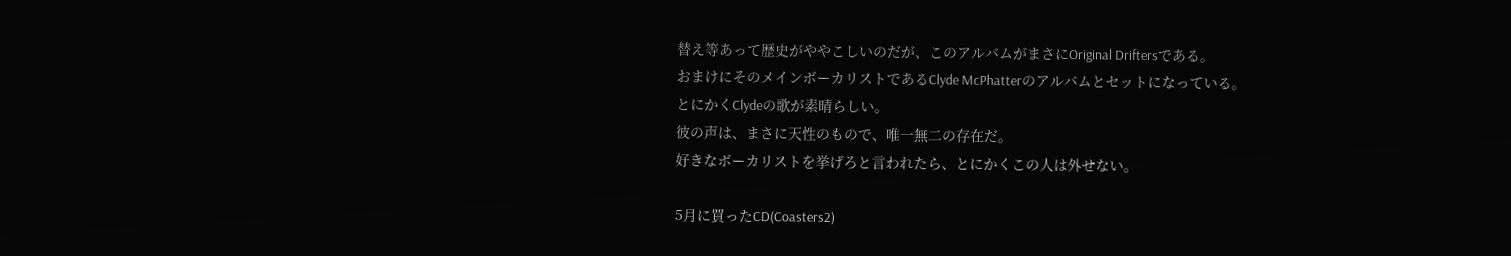替え等あって歴史がややこしいのだが、このアルバムがまさにOriginal Driftersである。
おまけにそのメインボーカリストであるClyde McPhatterのアルバムとセットになっている。
とにかくClydeの歌が素晴らしい。
彼の声は、まさに天性のもので、唯一無二の存在だ。
好きなボーカリストを挙げろと言われたら、とにかくこの人は外せない。

5月に買ったCD(Coasters2)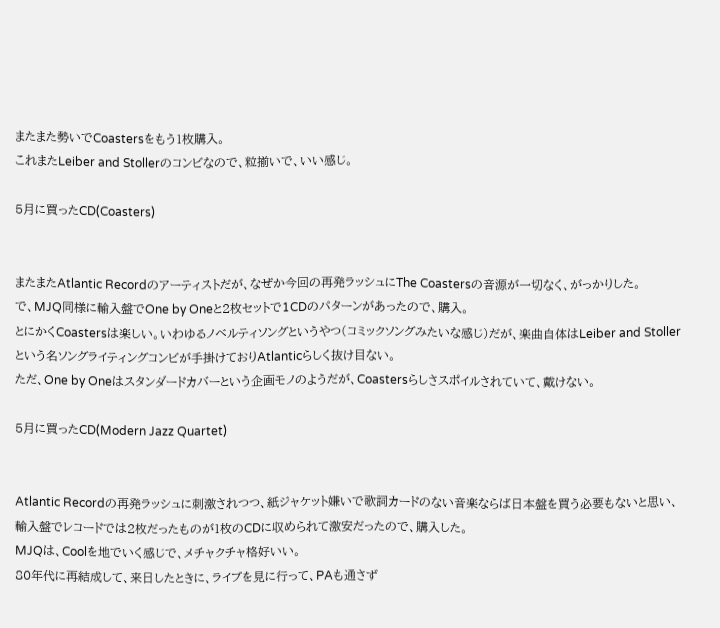またまた勢いでCoastersをもう1枚購入。
これまたLeiber and Stollerのコンビなので、粒揃いで、いい感じ。

5月に買ったCD(Coasters)


またまたAtlantic Recordのアーティストだが、なぜか今回の再発ラッシュにThe Coastersの音源が一切なく、がっかりした。
で、MJQ同様に輸入盤でOne by Oneと2枚セットで1CDのパターンがあったので、購入。
とにかくCoastersは楽しい。いわゆるノベルティソングというやつ(コミックソングみたいな感じ)だが、楽曲自体はLeiber and Stollerという名ソングライティングコンビが手掛けておりAtlanticらしく抜け目ない。
ただ、One by Oneはスタンダードカバーという企画モノのようだが、Coastersらしさスポイルされていて、戴けない。

5月に買ったCD(Modern Jazz Quartet)


Atlantic Recordの再発ラッシュに刺激されつつ、紙ジャケット嫌いで歌詞カードのない音楽ならば日本盤を買う必要もないと思い、輸入盤でレコードでは2枚だったものが1枚のCDに収められて激安だったので、購入した。
MJQは、Coolを地でいく感じで、メチャクチャ格好いい。
80年代に再結成して、来日したときに、ライブを見に行って、PAも通さず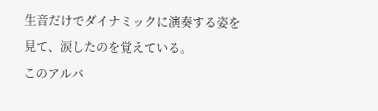生音だけでダイナミックに演奏する姿を見て、涙したのを覚えている。
このアルバ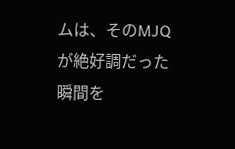ムは、そのMJQが絶好調だった瞬間を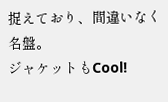捉えており、間違いなく名盤。
ジャケットもCool!